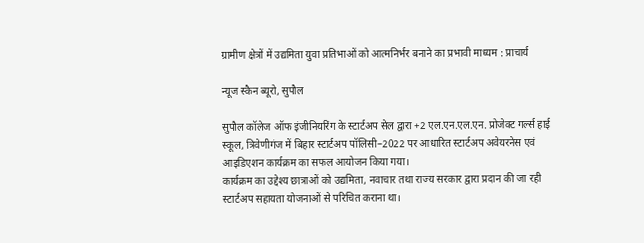ग्रामीण क्षेत्रों में उद्यमिता युवा प्रतिभाओं को आत्मनिर्भर बनाने का प्रभावी माध्यम : प्राचार्य

न्यूज स्कैन ब्यूरो, सुपौल

सुपौल कॉलेज ऑफ इंजीनियरिंग के स्टार्टअप सेल द्वारा +2 एल.एन.एल.एन. प्रोजेक्ट गर्ल्स हाई स्कूल, त्रिवेणीगंज में बिहार स्टार्टअप पॉलिसी–2022 पर आधारित स्टार्टअप अवेयरनेस एवं आइडिएशन कार्यक्रम का सफल आयोजन किया गया।
कार्यक्रम का उद्देश्य छात्राओं को उद्यमिता, नवाचार तथा राज्य सरकार द्वारा प्रदान की जा रही स्टार्टअप सहायता योजनाओं से परिचित कराना था।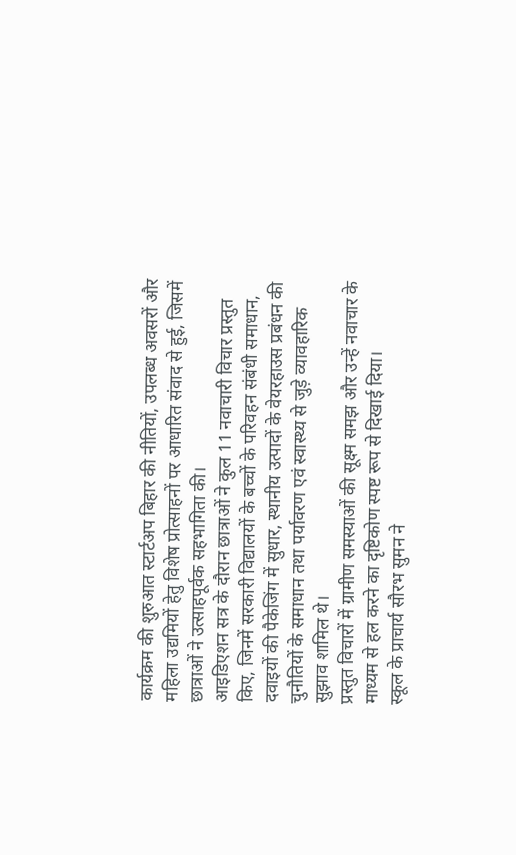कार्यक्रम की शुरुआत स्टार्टअप बिहार की नीतियों, उपलब्ध अवसरों और महिला उद्यमियों हेतु विशेष प्रोत्साहनों पर आधारित संवाद से हुई, जिसमें छात्राओं ने उत्साहपूर्वक सहभागिता की।
आइडिएशन सत्र के दौरान छात्राओं ने कुल 11 नवाचारी विचार प्रस्तुत किए, जिनमें सरकारी विद्यालयों के बच्चों के परिवहन संबंधी समाधान, दवाइयों की पैकेजिंग में सुधार, स्थानीय उत्पादों के वेयरहाउस प्रबंधन की चुनौतियों के समाधान तथा पर्यावरण एवं स्वास्थ्य से जुड़े व्यावहारिक सुझाव शामिल थे।
प्रस्तुत विचारों में ग्रामीण समस्याओं की सूक्ष्म समझ और उन्हें नवाचार के माध्यम से हल करने का दृष्टिकोण स्पष्ट रूप से दिखाई दिया।
स्कूल के प्राचार्य सौरभ सुमन ने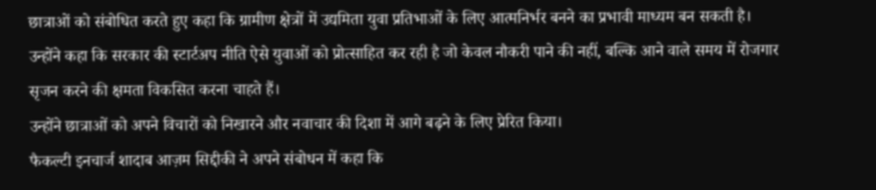छात्राओं को संबोधित करते हुए कहा कि ग्रामीण क्षेत्रों में उद्यमिता युवा प्रतिभाओं के लिए आत्मनिर्भर बनने का प्रभावी माध्यम बन सकती है।
उन्होंने कहा कि सरकार की स्टार्टअप नीति ऐसे युवाओं को प्रोत्साहित कर रही है जो केवल नौकरी पाने की नहीं, बल्कि आने वाले समय में रोजगार सृजन करने की क्षमता विकसित करना चाहते हैं।
उन्होंने छात्राओं को अपने विचारों को निखारने और नवाचार की दिशा में आगे बढ़ने के लिए प्रेरित किया।
फैकल्टी इनचार्ज शादाब आज़म सिद्दीकी ने अपने संबोधन में कहा कि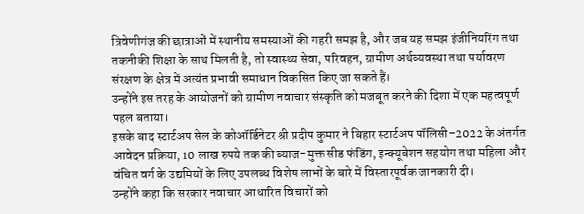त्रिवेणीगंज की छात्राओं में स्थानीय समस्याओं की गहरी समझ है, और जब यह समझ इंजीनियरिंग तथा तकनीकी शिक्षा के साथ मिलती है, तो स्वास्थ्य सेवा, परिवहन, ग्रामीण अर्थव्यवस्था तथा पर्यावरण संरक्षण के क्षेत्र में अत्यंत प्रभावी समाधान विकसित किए जा सकते हैं।
उन्होंने इस तरह के आयोजनों को ग्रामीण नवाचार संस्कृति को मजबूत करने की दिशा में एक महत्वपूर्ण पहल बताया।
इसके बाद स्टार्टअप सेल के कोऑर्डिनेटर श्री प्रदीप कुमार ने बिहार स्टार्टअप पॉलिसी–2022 के अंतर्गत आवेदन प्रक्रिया, 10 लाख रुपये तक की ब्याज-मुक्त सीड फंडिंग, इन्क्यूबेशन सहयोग तथा महिला और वंचित वर्ग के उद्यमियों के लिए उपलब्ध विशेष लाभों के बारे में विस्तारपूर्वक जानकारी दी।
उन्होंने कहा कि सरकार नवाचार आधारित विचारों को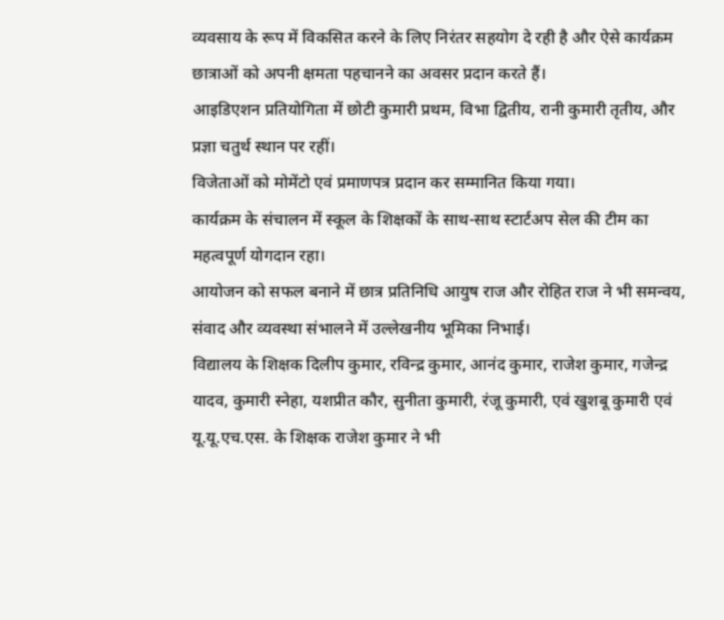व्यवसाय के रूप में विकसित करने के लिए निरंतर सहयोग दे रही है और ऐसे कार्यक्रम छात्राओं को अपनी क्षमता पहचानने का अवसर प्रदान करते हैं।
आइडिएशन प्रतियोगिता में छोटी कुमारी प्रथम, विभा द्वितीय, रानी कुमारी तृतीय, और प्रज्ञा चतुर्थ स्थान पर रहीं।
विजेताओं को मोमेंटो एवं प्रमाणपत्र प्रदान कर सम्मानित किया गया।
कार्यक्रम के संचालन में स्कूल के शिक्षकों के साथ-साथ स्टार्टअप सेल की टीम का महत्वपूर्ण योगदान रहा।
आयोजन को सफल बनाने में छात्र प्रतिनिधि आयुष राज और रोहित राज ने भी समन्वय, संवाद और व्यवस्था संभालने में उल्लेखनीय भूमिका निभाई।
विद्यालय के शिक्षक दिलीप कुमार, रविन्द्र कुमार, आनंद कुमार, राजेश कुमार, गजेन्द्र यादव, कुमारी स्नेहा, यशप्रीत कौर, सुनीता कुमारी, रंजू कुमारी, एवं खुशबू कुमारी एवं यू.यू.एच.एस. के शिक्षक राजेश कुमार ने भी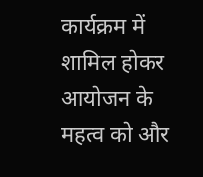कार्यक्रम में शामिल होकर आयोजन के महत्व को और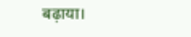बढ़ाया।